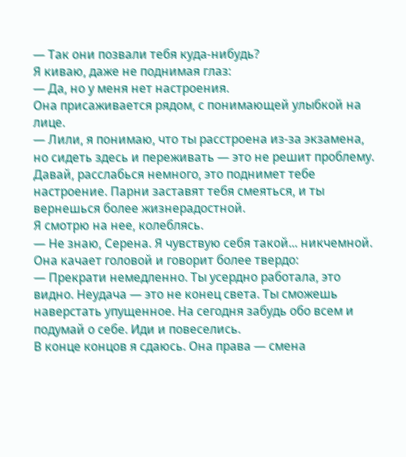— Так они позвали тебя куда-нибудь?
Я киваю, даже не поднимая глаз:
— Да, но у меня нет настроения.
Она присаживается рядом, с понимающей улыбкой на лице.
— Лили, я понимаю, что ты расстроена из-за экзамена, но сидеть здесь и переживать — это не решит проблему. Давай, расслабься немного, это поднимет тебе настроение. Парни заставят тебя смеяться, и ты вернешься более жизнерадостной.
Я смотрю на нее, колеблясь.
— Не знаю, Серена. Я чувствую себя такой... никчемной.
Она качает головой и говорит более твердо:
— Прекрати немедленно. Ты усердно работала, это видно. Неудача — это не конец света. Ты сможешь наверстать упущенное. На сегодня забудь обо всем и подумай о себе. Иди и повеселись.
В конце концов я сдаюсь. Она права — смена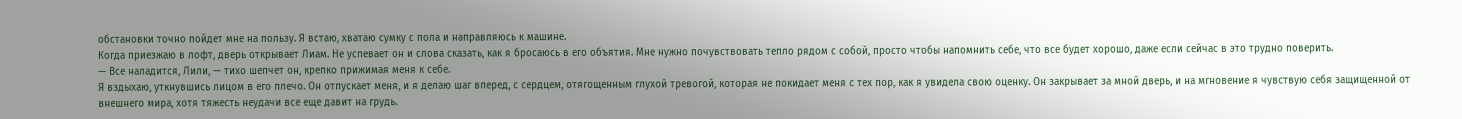обстановки точно пойдет мне на пользу. Я встаю, хватаю сумку с пола и направляюсь к машине.
Когда приезжаю в лофт, дверь открывает Лиам. Не успевает он и слова сказать, как я бросаюсь в его объятия. Мне нужно почувствовать тепло рядом с собой, просто чтобы напомнить себе, что все будет хорошо, даже если сейчас в это трудно поверить.
— Все наладится, Лили, — тихо шепчет он, крепко прижимая меня к себе.
Я вздыхаю, уткнувшись лицом в его плечо. Он отпускает меня, и я делаю шаг вперед, с сердцем, отягощенным глухой тревогой, которая не покидает меня с тех пор, как я увидела свою оценку. Он закрывает за мной дверь, и на мгновение я чувствую себя защищенной от внешнего мира, хотя тяжесть неудачи все еще давит на грудь.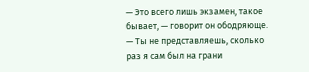— Это всего лишь экзамен, такое бывает, — говорит он ободряюще. — Ты не представляешь, сколько раз я сам был на грани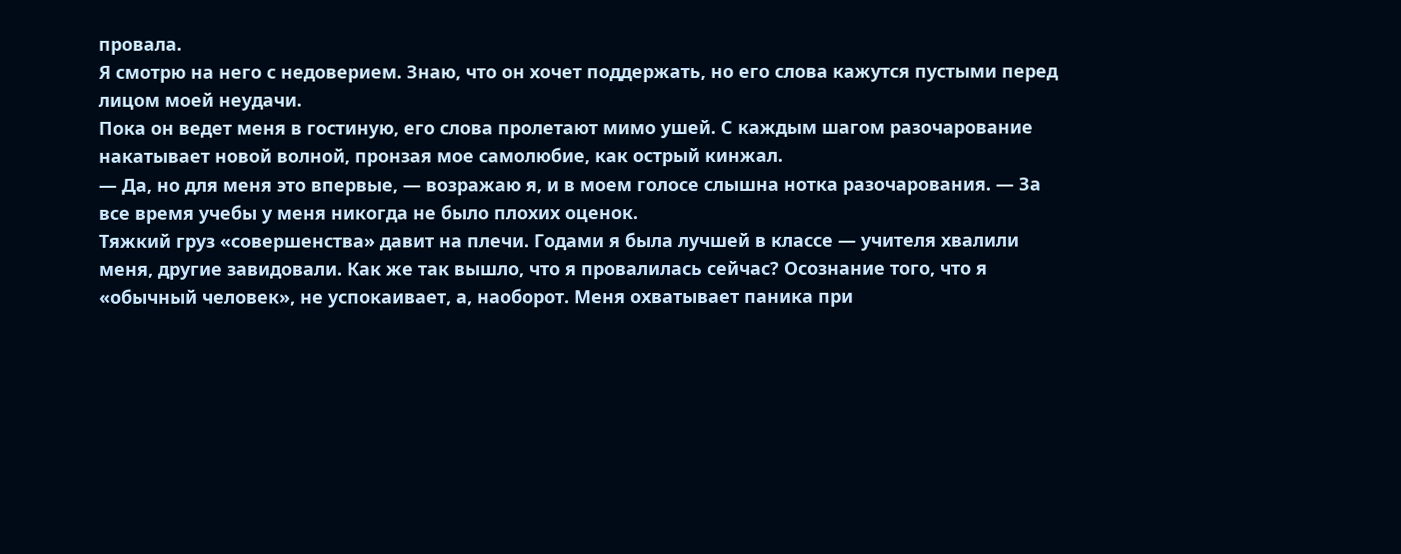провала.
Я смотрю на него с недоверием. Знаю, что он хочет поддержать, но его слова кажутся пустыми перед лицом моей неудачи.
Пока он ведет меня в гостиную, его слова пролетают мимо ушей. С каждым шагом разочарование накатывает новой волной, пронзая мое самолюбие, как острый кинжал.
— Да, но для меня это впервые, — возражаю я, и в моем голосе слышна нотка разочарования. — За все время учебы у меня никогда не было плохих оценок.
Тяжкий груз «совершенства» давит на плечи. Годами я была лучшей в классе — учителя хвалили меня, другие завидовали. Как же так вышло, что я провалилась сейчас? Осознание того, что я «обычный человек», не успокаивает, а, наоборот. Меня охватывает паника при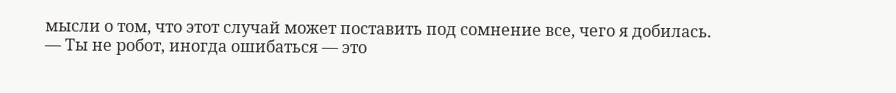мысли о том, что этот случай может поставить под сомнение все, чего я добилась.
— Ты не робот, иногда ошибаться — это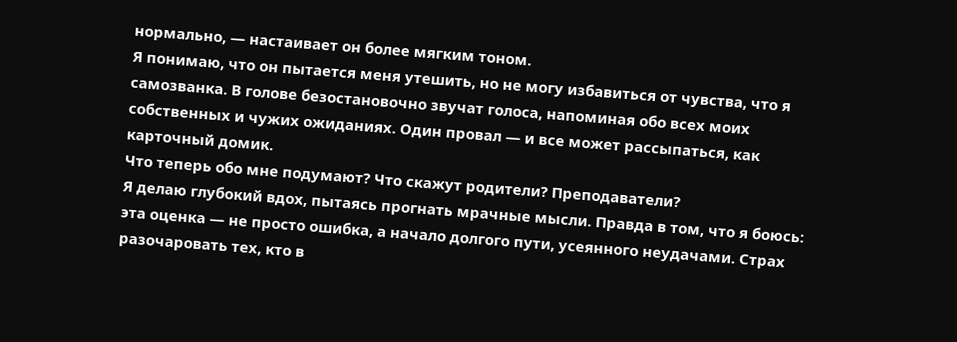нормально, — настаивает он более мягким тоном.
Я понимаю, что он пытается меня утешить, но не могу избавиться от чувства, что я самозванка. В голове безостановочно звучат голоса, напоминая обо всех моих собственных и чужих ожиданиях. Один провал — и все может рассыпаться, как карточный домик.
Что теперь обо мне подумают? Что скажут родители? Преподаватели?
Я делаю глубокий вдох, пытаясь прогнать мрачные мысли. Правда в том, что я боюсь: эта оценка — не просто ошибка, а начало долгого пути, усеянного неудачами. Страх разочаровать тех, кто в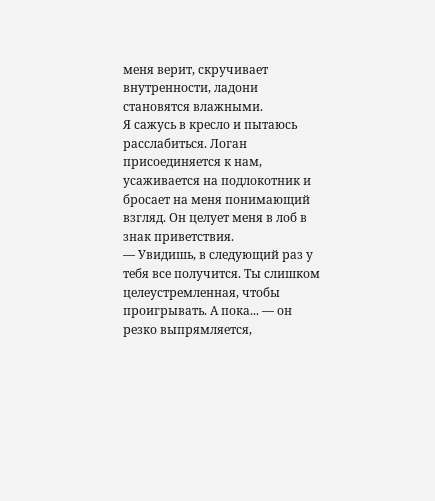меня верит, скручивает внутренности, ладони становятся влажными.
Я сажусь в кресло и пытаюсь расслабиться. Логан присоединяется к нам, усаживается на подлокотник и бросает на меня понимающий взгляд. Он целует меня в лоб в знак приветствия.
— Увидишь, в следующий раз у тебя все получится. Ты слишком целеустремленная, чтобы проигрывать. А пока... — он резко выпрямляется,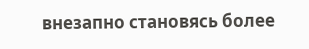внезапно становясь более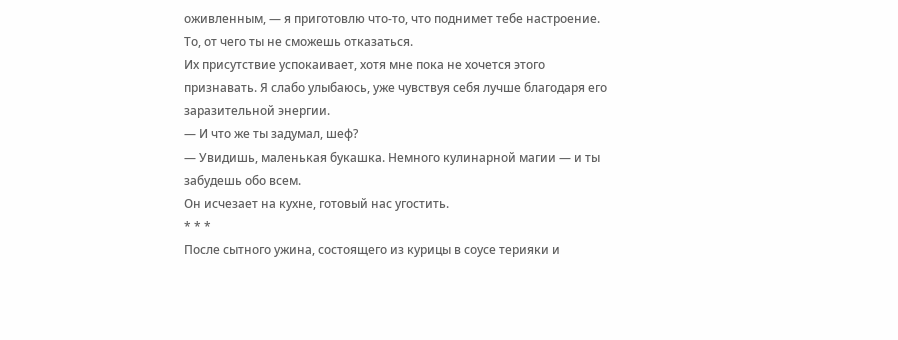оживленным, — я приготовлю что-то, что поднимет тебе настроение. То, от чего ты не сможешь отказаться.
Их присутствие успокаивает, хотя мне пока не хочется этого признавать. Я слабо улыбаюсь, уже чувствуя себя лучше благодаря его заразительной энергии.
— И что же ты задумал, шеф?
— Увидишь, маленькая букашка. Немного кулинарной магии — и ты забудешь обо всем.
Он исчезает на кухне, готовый нас угостить.
* * *
После сытного ужина, состоящего из курицы в соусе терияки и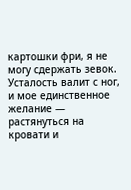картошки фри, я не могу сдержать зевок. Усталость валит с ног, и мое единственное желание — растянуться на кровати и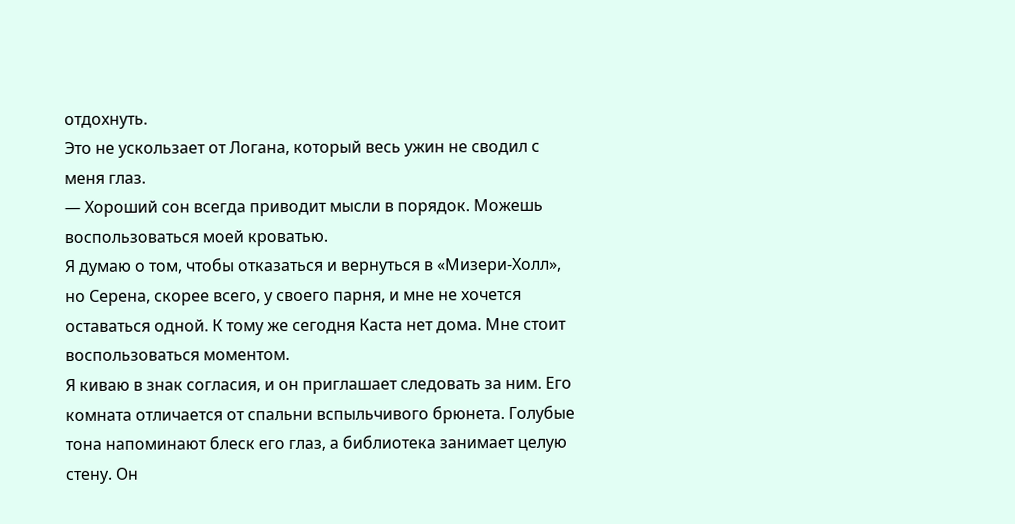отдохнуть.
Это не ускользает от Логана, который весь ужин не сводил с меня глаз.
— Хороший сон всегда приводит мысли в порядок. Можешь воспользоваться моей кроватью.
Я думаю о том, чтобы отказаться и вернуться в «Мизери-Холл», но Серена, скорее всего, у своего парня, и мне не хочется оставаться одной. К тому же сегодня Каста нет дома. Мне стоит воспользоваться моментом.
Я киваю в знак согласия, и он приглашает следовать за ним. Его комната отличается от спальни вспыльчивого брюнета. Голубые тона напоминают блеск его глаз, а библиотека занимает целую стену. Он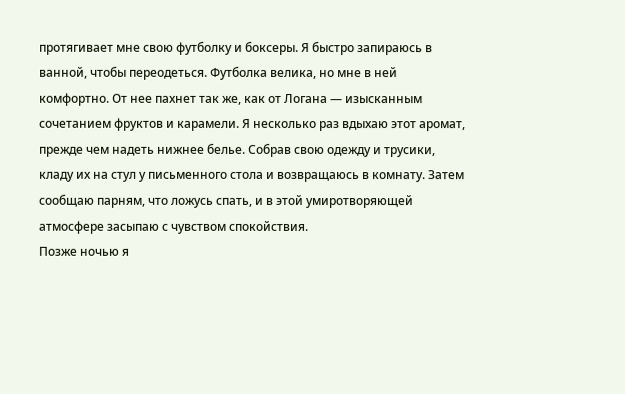протягивает мне свою футболку и боксеры. Я быстро запираюсь в ванной, чтобы переодеться. Футболка велика, но мне в ней комфортно. От нее пахнет так же, как от Логана — изысканным сочетанием фруктов и карамели. Я несколько раз вдыхаю этот аромат, прежде чем надеть нижнее белье. Собрав свою одежду и трусики, кладу их на стул у письменного стола и возвращаюсь в комнату. Затем сообщаю парням, что ложусь спать, и в этой умиротворяющей атмосфере засыпаю с чувством спокойствия.
Позже ночью я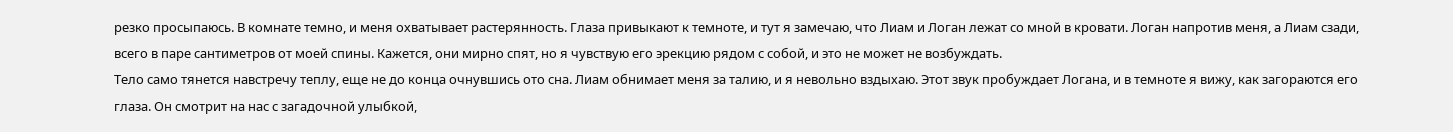резко просыпаюсь. В комнате темно, и меня охватывает растерянность. Глаза привыкают к темноте, и тут я замечаю, что Лиам и Логан лежат со мной в кровати. Логан напротив меня, а Лиам сзади, всего в паре сантиметров от моей спины. Кажется, они мирно спят, но я чувствую его эрекцию рядом с собой, и это не может не возбуждать.
Тело само тянется навстречу теплу, еще не до конца очнувшись ото сна. Лиам обнимает меня за талию, и я невольно вздыхаю. Этот звук пробуждает Логана, и в темноте я вижу, как загораются его глаза. Он смотрит на нас с загадочной улыбкой,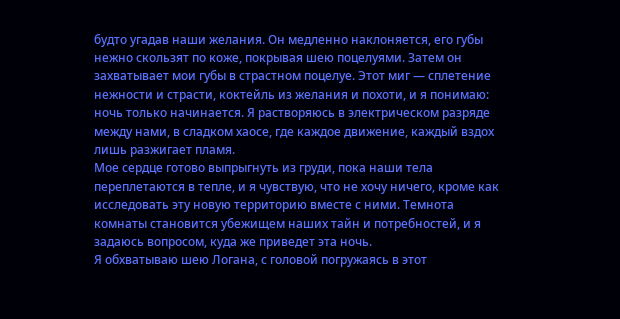будто угадав наши желания. Он медленно наклоняется, его губы нежно скользят по коже, покрывая шею поцелуями. Затем он захватывает мои губы в страстном поцелуе. Этот миг — сплетение нежности и страсти, коктейль из желания и похоти, и я понимаю: ночь только начинается. Я растворяюсь в электрическом разряде между нами, в сладком хаосе, где каждое движение, каждый вздох лишь разжигает пламя.
Мое сердце готово выпрыгнуть из груди, пока наши тела переплетаются в тепле, и я чувствую, что не хочу ничего, кроме как исследовать эту новую территорию вместе с ними. Темнота комнаты становится убежищем наших тайн и потребностей, и я задаюсь вопросом, куда же приведет эта ночь.
Я обхватываю шею Логана, с головой погружаясь в этот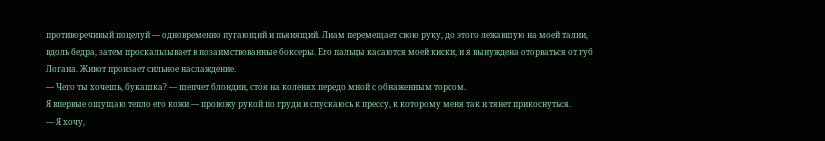противоречивый поцелуй — одновременно пугающий и пьянящий. Лиам перемещает свою руку, до этого лежавшую на моей талии, вдоль бедра, затем проскальзывает в позаимствованные боксеры. Его пальцы касаются моей киски, и я вынуждена оторваться от губ Логана. Живот пронзает сильное наслаждение.
— Чего ты хочешь, букашка? — шепчет блондин, стоя на коленях передо мной с обнаженным торсом.
Я впервые ощущаю тепло его кожи — провожу рукой по груди и спускаюсь к прессу, к которому меня так и тянет прикоснуться.
— Я хочу,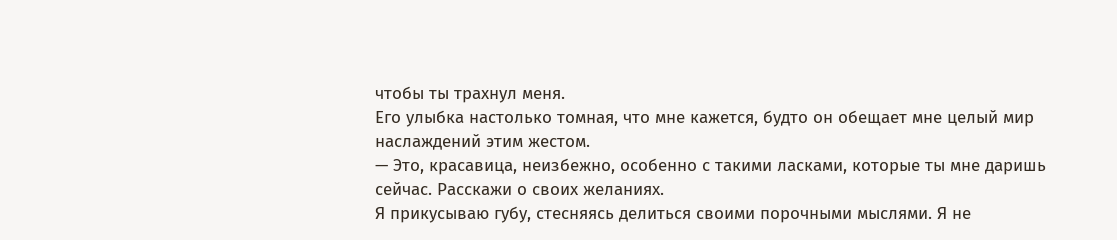чтобы ты трахнул меня.
Его улыбка настолько томная, что мне кажется, будто он обещает мне целый мир наслаждений этим жестом.
— Это, красавица, неизбежно, особенно с такими ласками, которые ты мне даришь сейчас. Расскажи о своих желаниях.
Я прикусываю губу, стесняясь делиться своими порочными мыслями. Я не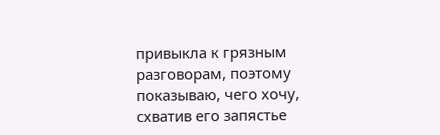привыкла к грязным разговорам, поэтому показываю, чего хочу, схватив его запястье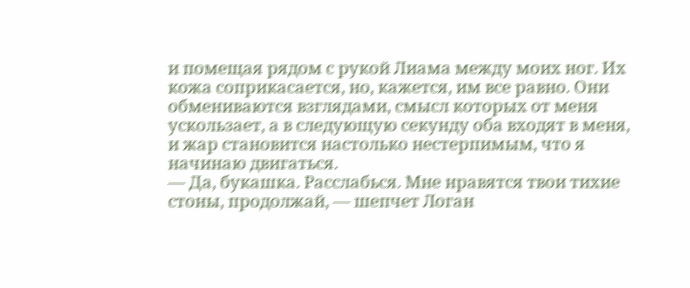и помещая рядом с рукой Лиама между моих ног. Их кожа соприкасается, но, кажется, им все равно. Они обмениваются взглядами, смысл которых от меня ускользает, а в следующую секунду оба входят в меня, и жар становится настолько нестерпимым, что я начинаю двигаться.
— Да, букашка. Расслабься. Мне нравятся твои тихие стоны, продолжай, — шепчет Логан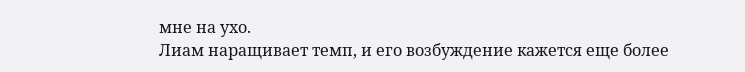мне на ухо.
Лиам наращивает темп, и его возбуждение кажется еще более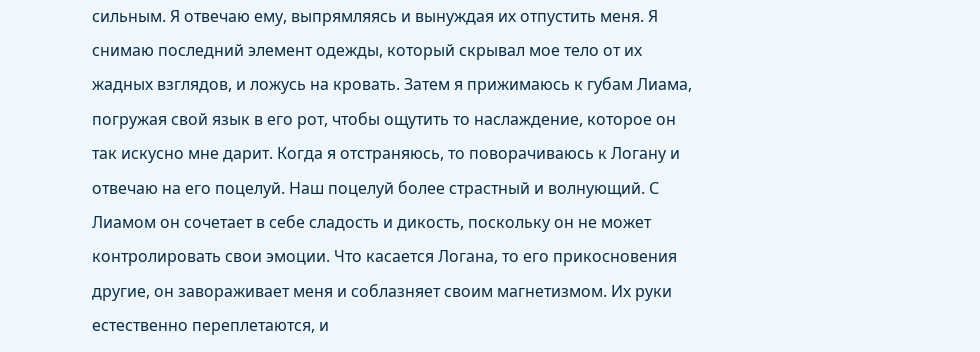сильным. Я отвечаю ему, выпрямляясь и вынуждая их отпустить меня. Я снимаю последний элемент одежды, который скрывал мое тело от их жадных взглядов, и ложусь на кровать. Затем я прижимаюсь к губам Лиама, погружая свой язык в его рот, чтобы ощутить то наслаждение, которое он так искусно мне дарит. Когда я отстраняюсь, то поворачиваюсь к Логану и отвечаю на его поцелуй. Наш поцелуй более страстный и волнующий. С Лиамом он сочетает в себе сладость и дикость, поскольку он не может контролировать свои эмоции. Что касается Логана, то его прикосновения другие, он завораживает меня и соблазняет своим магнетизмом. Их руки естественно переплетаются, и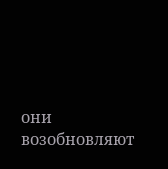они возобновляют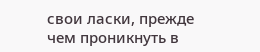свои ласки, прежде чем проникнуть в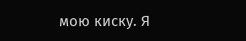мою киску. Я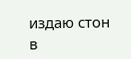издаю стон в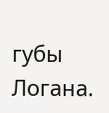губы Логана.